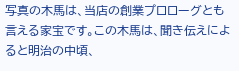写真の木馬は、当店の創業プロローグとも言える家宝です。この木馬は、聞き伝えによると明治の中頃、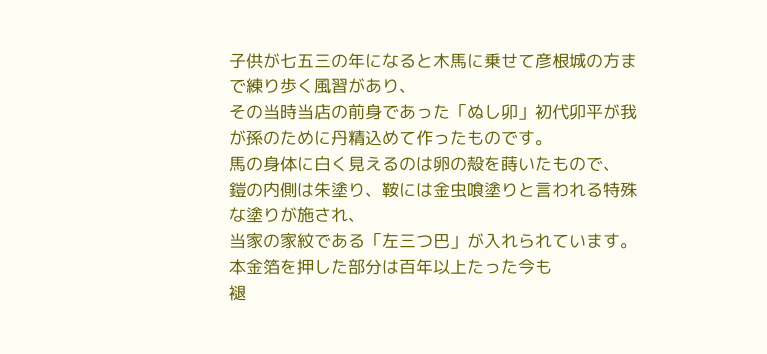子供が七五三の年になると木馬に乗せて彦根城の方まで練り歩く風習があり、
その当時当店の前身であった「ぬし卯」初代卯平が我が孫のために丹精込めて作ったものです。
馬の身体に白く見えるのは卵の殻を蒔いたもので、
鎧の内側は朱塗り、鞍には金虫喰塗りと言われる特殊な塗りが施され、
当家の家紋である「左三つ巴」が入れられています。
本金箔を押した部分は百年以上たった今も
褪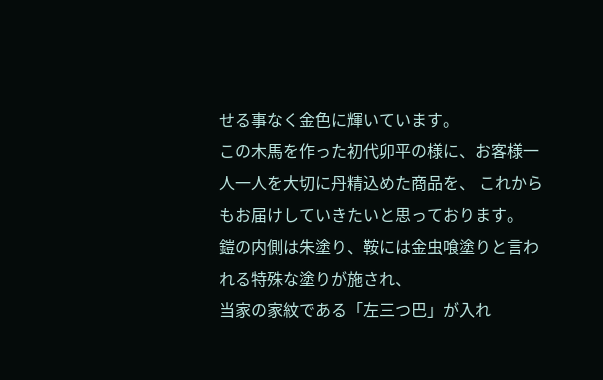せる事なく金色に輝いています。
この木馬を作った初代卯平の様に、お客様一人一人を大切に丹精込めた商品を、 これからもお届けしていきたいと思っております。
鎧の内側は朱塗り、鞍には金虫喰塗りと言われる特殊な塗りが施され、
当家の家紋である「左三つ巴」が入れ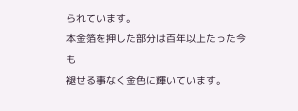られています。
本金箔を押した部分は百年以上たった今も
褪せる事なく金色に輝いています。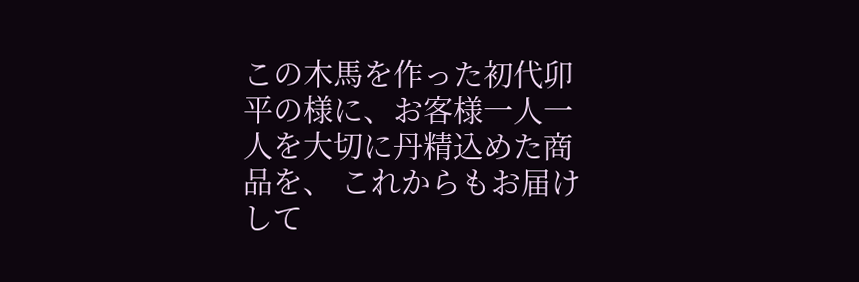この木馬を作った初代卯平の様に、お客様一人一人を大切に丹精込めた商品を、 これからもお届けして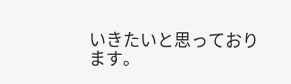いきたいと思っております。